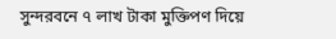সুন্দরবনে ৭ লাখ টাকা মুক্তিপণ দিয়ে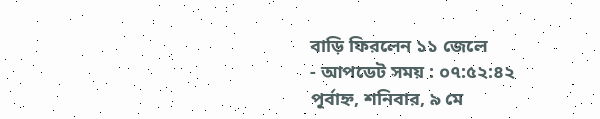বাড়ি ফিরলেন ১১ জেলে
- আপডেট সময় : ০৭:৫২:৪২ পূর্বাহ্ন, শনিবার, ৯ মে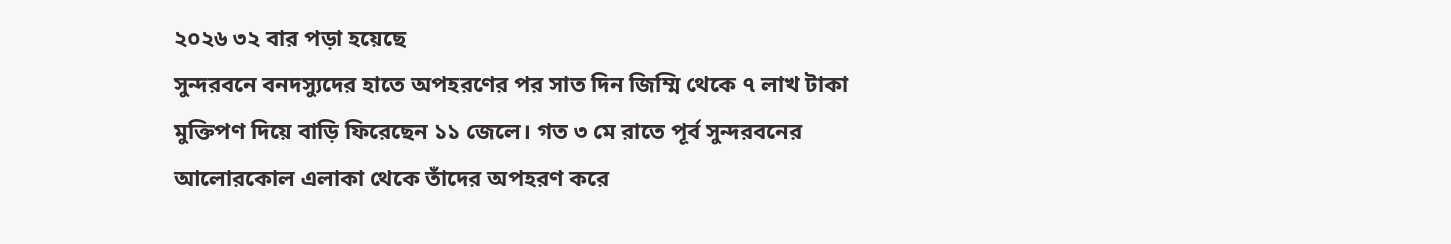২০২৬ ৩২ বার পড়া হয়েছে
সুন্দরবনে বনদস্যুদের হাতে অপহরণের পর সাত দিন জিম্মি থেকে ৭ লাখ টাকা মুক্তিপণ দিয়ে বাড়ি ফিরেছেন ১১ জেলে। গত ৩ মে রাতে পূর্ব সুন্দরবনের আলোরকোল এলাকা থেকে তাঁদের অপহরণ করে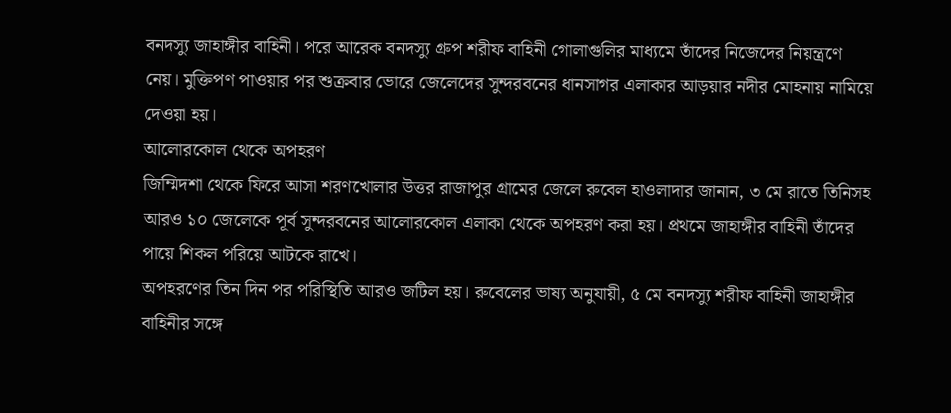বনদস্যু জাহাঙ্গীর বাহিনী। পরে আরেক বনদস্যু গ্রুপ শরীফ বাহিনী গোলাগুলির মাধ্যমে তাঁদের নিজেদের নিয়ন্ত্রণে নেয়। মুক্তিপণ পাওয়ার পর শুক্রবার ভোরে জেলেদের সুন্দরবনের ধানসাগর এলাকার আড়য়ার নদীর মোহনায় নামিয়ে দেওয়া হয়।
আলোরকোল থেকে অপহরণ
জিম্মিদশা থেকে ফিরে আসা শরণখোলার উত্তর রাজাপুর গ্রামের জেলে রুবেল হাওলাদার জানান, ৩ মে রাতে তিনিসহ আরও ১০ জেলেকে পূর্ব সুন্দরবনের আলোরকোল এলাকা থেকে অপহরণ করা হয়। প্রথমে জাহাঙ্গীর বাহিনী তাঁদের পায়ে শিকল পরিয়ে আটকে রাখে।
অপহরণের তিন দিন পর পরিস্থিতি আরও জটিল হয়। রুবেলের ভাষ্য অনুযায়ী, ৫ মে বনদস্যু শরীফ বাহিনী জাহাঙ্গীর বাহিনীর সঙ্গে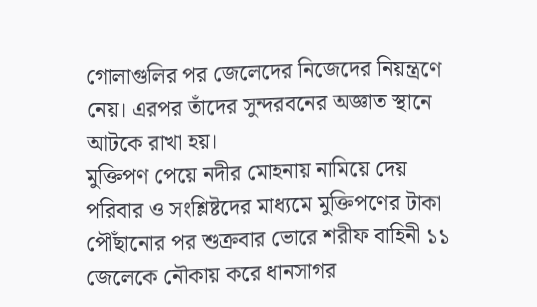গোলাগুলির পর জেলেদের নিজেদের নিয়ন্ত্রণে নেয়। এরপর তাঁদের সুন্দরবনের অজ্ঞাত স্থানে আটকে রাখা হয়।
মুক্তিপণ পেয়ে নদীর মোহনায় নামিয়ে দেয়
পরিবার ও সংশ্লিষ্টদের মাধ্যমে মুক্তিপণের টাকা পৌঁছানোর পর শুক্রবার ভোরে শরীফ বাহিনী ১১ জেলেকে নৌকায় করে ধানসাগর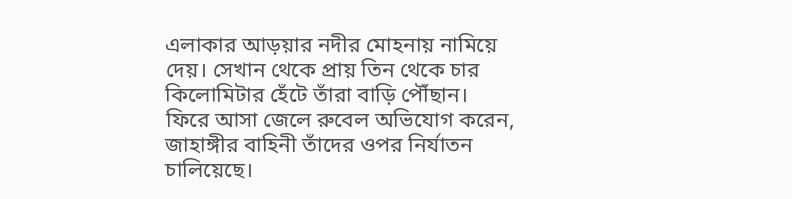এলাকার আড়য়ার নদীর মোহনায় নামিয়ে দেয়। সেখান থেকে প্রায় তিন থেকে চার কিলোমিটার হেঁটে তাঁরা বাড়ি পৌঁছান।
ফিরে আসা জেলে রুবেল অভিযোগ করেন, জাহাঙ্গীর বাহিনী তাঁদের ওপর নির্যাতন চালিয়েছে।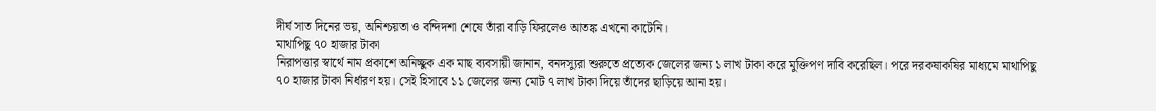দীর্ঘ সাত দিনের ভয়, অনিশ্চয়তা ও বন্দিদশা শেষে তাঁরা বাড়ি ফিরলেও আতঙ্ক এখনো কাটেনি।
মাথাপিছু ৭০ হাজার টাকা
নিরাপত্তার স্বার্থে নাম প্রকাশে অনিচ্ছুক এক মাছ ব্যবসায়ী জানান, বনদস্যুরা শুরুতে প্রত্যেক জেলের জন্য ১ লাখ টাকা করে মুক্তিপণ দাবি করেছিল। পরে দরকষাকষির মাধ্যমে মাথাপিছু ৭০ হাজার টাকা নির্ধারণ হয়। সেই হিসাবে ১১ জেলের জন্য মোট ৭ লাখ টাকা দিয়ে তাঁদের ছাড়িয়ে আনা হয়।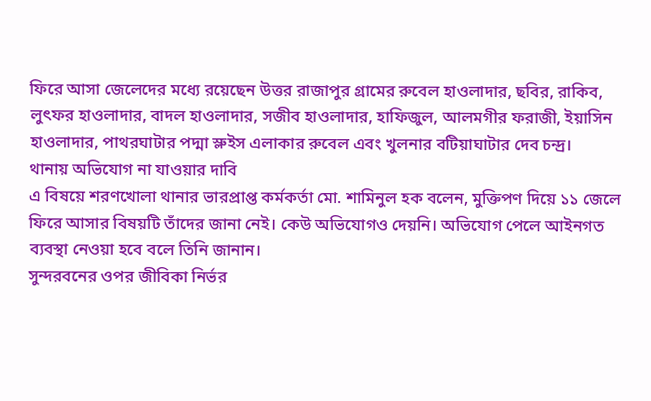ফিরে আসা জেলেদের মধ্যে রয়েছেন উত্তর রাজাপুর গ্রামের রুবেল হাওলাদার, ছবির, রাকিব, লুৎফর হাওলাদার, বাদল হাওলাদার, সজীব হাওলাদার, হাফিজুল, আলমগীর ফরাজী, ইয়াসিন হাওলাদার, পাথরঘাটার পদ্মা স্লুইস এলাকার রুবেল এবং খুলনার বটিয়াঘাটার দেব চন্দ্র।
থানায় অভিযোগ না যাওয়ার দাবি
এ বিষয়ে শরণখোলা থানার ভারপ্রাপ্ত কর্মকর্তা মো. শামিনুল হক বলেন, মুক্তিপণ দিয়ে ১১ জেলে ফিরে আসার বিষয়টি তাঁদের জানা নেই। কেউ অভিযোগও দেয়নি। অভিযোগ পেলে আইনগত ব্যবস্থা নেওয়া হবে বলে তিনি জানান।
সুন্দরবনের ওপর জীবিকা নির্ভর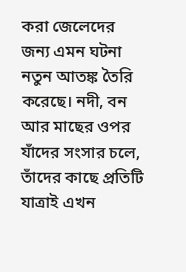করা জেলেদের জন্য এমন ঘটনা নতুন আতঙ্ক তৈরি করেছে। নদী, বন আর মাছের ওপর যাঁদের সংসার চলে, তাঁদের কাছে প্রতিটি যাত্রাই এখন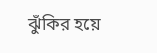ঝুঁকির হয়ে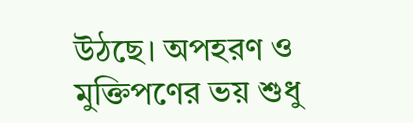উঠছে। অপহরণ ও মুক্তিপণের ভয় শুধু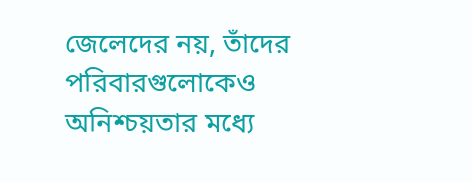জেলেদের নয়, তাঁদের পরিবারগুলোকেও অনিশ্চয়তার মধ্যে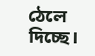ঠেলে দিচ্ছে।